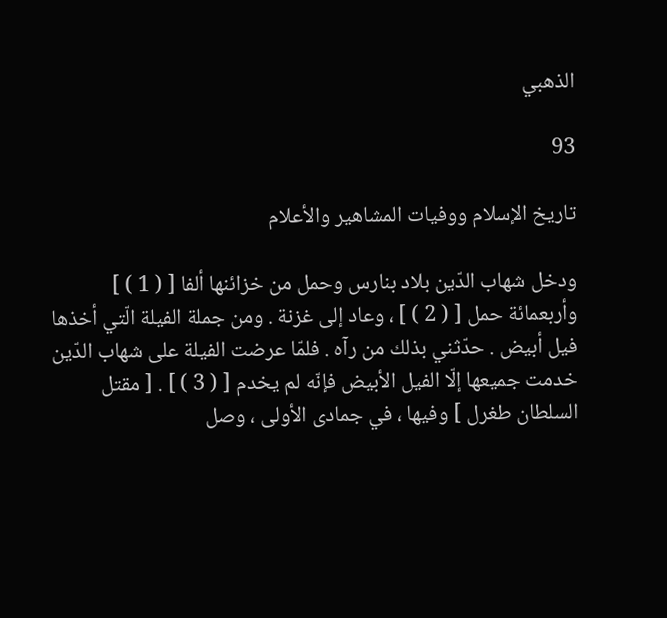الذهبي

93

تاريخ الإسلام ووفيات المشاهير والأعلام

ودخل شهاب الدّين بلاد بنارس وحمل من خزائنها ألفا [ ( 1 ) ] وأربعمائة حمل [ ( 2 ) ] ، وعاد إلى غزنة . ومن جملة الفيلة الّتي أخذها فيل أبيض . حدّثني بذلك من رآه . فلمّا عرضت الفيلة على شهاب الدّين خدمت جميعها إلّا الفيل الأبيض فإنّه لم يخدم [ ( 3 ) ] . [ مقتل السلطان طغرل ] وفيها ، في جمادى الأولى ، وصل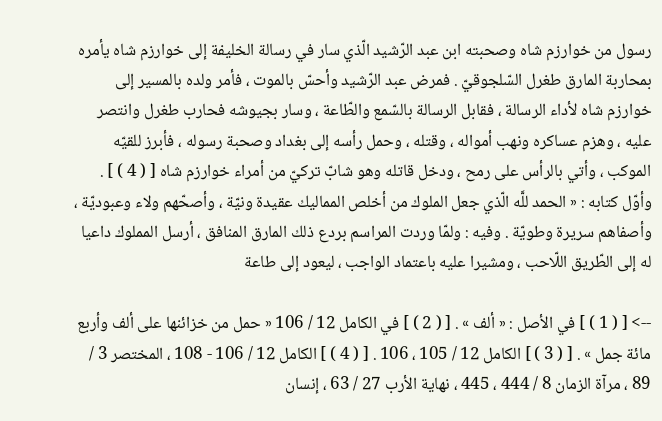رسول من خوارزم شاه وصحبته ابن عبد الرّشيد الّذي سار في رسالة الخليفة إلى خوارزم شاه يأمره بمحاربة المارق طغرل السّلجوقيّ . فمرض عبد الرّشيد وأحسّ بالموت ، فأمر ولده بالمسير إلى خوارزم شاه لأداء الرسالة ، فقابل الرسالة بالسّمع والطّاعة ، وسار بجيوشه فحارب طغرل وانتصر عليه ، وهزم عساكره ونهب أمواله ، وقتله ، وحمل رأسه إلى بغداد وصحبة رسوله ، فأبرز للقيّه الموكب ، وأتي بالرأس على رمح ، ودخل قاتله وهو شابّ تركيّ من أمراء خوارزم شاه [ ( 4 ) ] . وأوّل كتابه : « الحمد للَّه الّذي جعل الملوك من أخلص المماليك عقيدة ونيّة ، وأصحّهم ولاء وعبوديّة ، وأصفاهم سريرة وطويّة . وفيه : ولمّا وردت المراسم بردع ذلك المارق المنافق ، أرسل المملوك داعيا له إلى الطّريق اللّاحب ، ومشيرا عليه باعتماد الواجب ، ليعود إلى طاعة

--> [ ( 1 ) ] في الأصل : « ألف » . [ ( 2 ) ] في الكامل 12 / 106 « حمل من خزائنها على ألف وأربع مائة جمل » . [ ( 3 ) ] الكامل 12 / 105 ، 106 . [ ( 4 ) ] الكامل 12 / 106 - 108 ، المختصر 3 / 89 ، مرآة الزمان 8 / 444 ، 445 ، نهاية الأرب 27 / 63 ، إنسان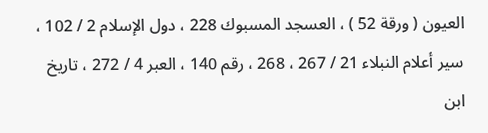العيون ( ورقة 52 ) ، العسجد المسبوك 228 ، دول الإسلام 2 / 102 ، سير أعلام النبلاء 21 / 267 ، 268 ، رقم 140 ، العبر 4 / 272 ، تاريخ ابن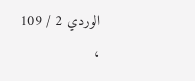الوردي 2 / 109 ،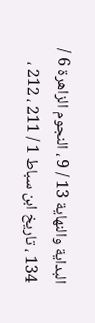البداية والنهاية 13 / 9 ، النجوم الزاهرة 6 / 134 ، تاريخ ابن سباط 1 / 211 ، 212 ،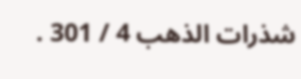شذرات الذهب 4 / 301 .